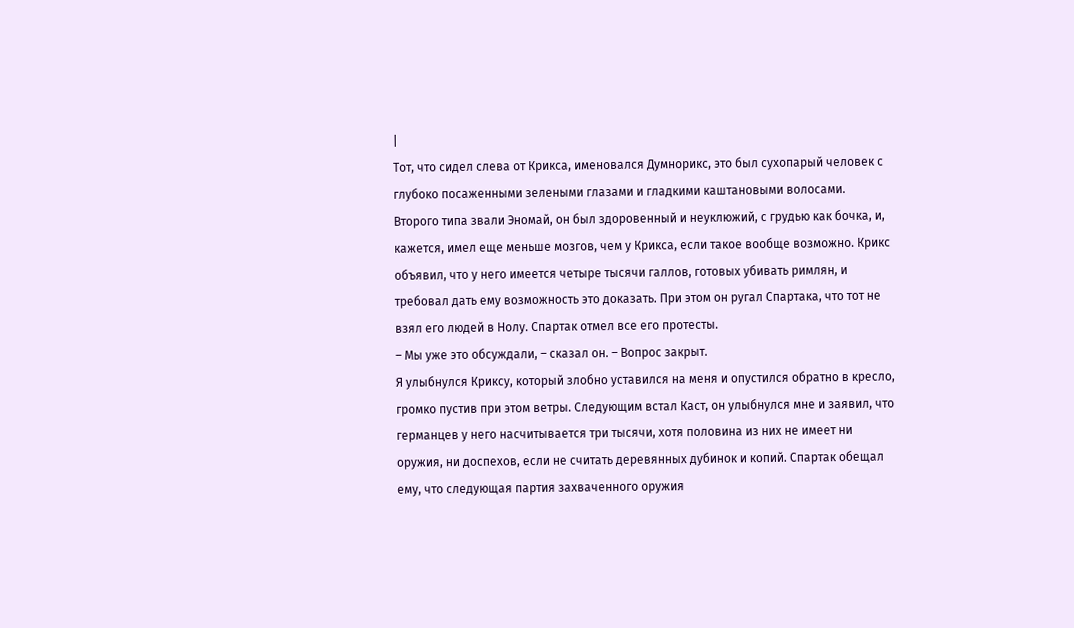|
Тот, что сидел слева от Крикса, именовался Думнорикс, это был сухопарый человек с глубоко посаженными зелеными глазами и гладкими каштановыми волосами. Второго типа звали Эномай, он был здоровенный и неуклюжий, с грудью как бочка, и, кажется, имел еще меньше мозгов, чем у Крикса, если такое вообще возможно. Крикс объявил, что у него имеется четыре тысячи галлов, готовых убивать римлян, и требовал дать ему возможность это доказать. При этом он ругал Спартака, что тот не взял его людей в Нолу. Спартак отмел все его протесты.
– Мы уже это обсуждали, – сказал он. – Вопрос закрыт.
Я улыбнулся Криксу, который злобно уставился на меня и опустился обратно в кресло, громко пустив при этом ветры. Следующим встал Каст, он улыбнулся мне и заявил, что германцев у него насчитывается три тысячи, хотя половина из них не имеет ни оружия, ни доспехов, если не считать деревянных дубинок и копий. Спартак обещал ему, что следующая партия захваченного оружия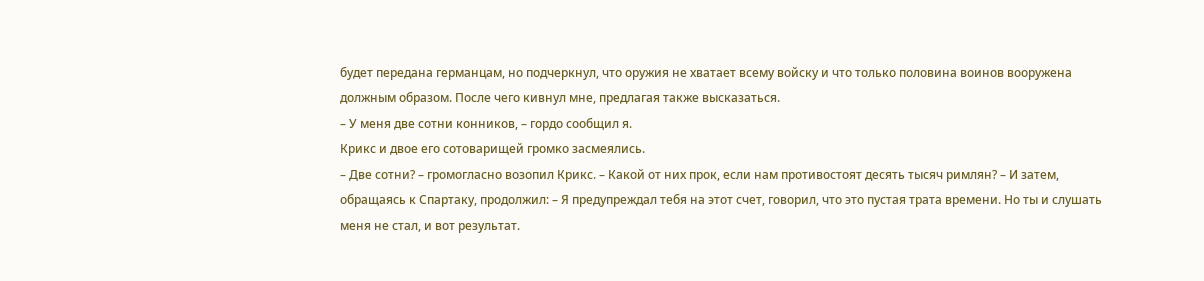будет передана германцам, но подчеркнул, что оружия не хватает всему войску и что только половина воинов вооружена должным образом. После чего кивнул мне, предлагая также высказаться.
– У меня две сотни конников, – гордо сообщил я.
Крикс и двое его сотоварищей громко засмеялись.
– Две сотни? – громогласно возопил Крикс. – Какой от них прок, если нам противостоят десять тысяч римлян? – И затем, обращаясь к Спартаку, продолжил: – Я предупреждал тебя на этот счет, говорил, что это пустая трата времени. Но ты и слушать меня не стал, и вот результат.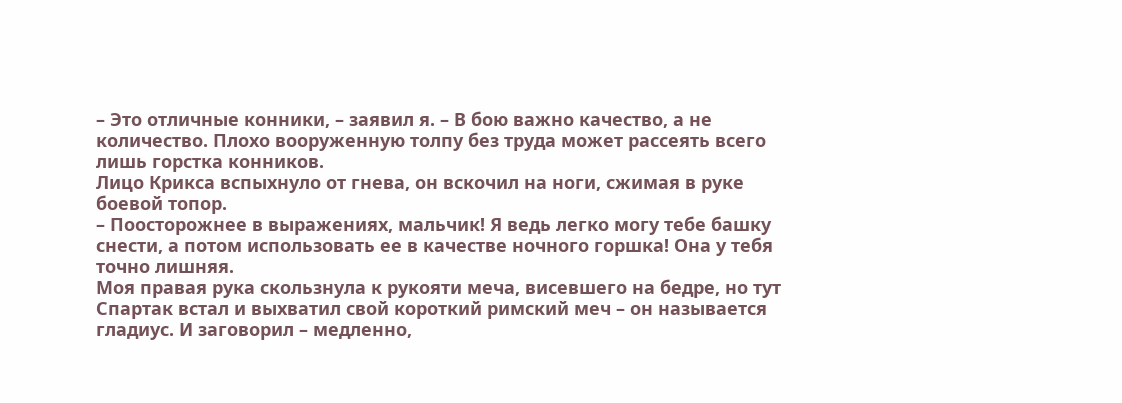– Это отличные конники, – заявил я. – В бою важно качество, а не количество. Плохо вооруженную толпу без труда может рассеять всего лишь горстка конников.
Лицо Крикса вспыхнуло от гнева, он вскочил на ноги, сжимая в руке боевой топор.
– Поосторожнее в выражениях, мальчик! Я ведь легко могу тебе башку снести, а потом использовать ее в качестве ночного горшка! Она у тебя точно лишняя.
Моя правая рука скользнула к рукояти меча, висевшего на бедре, но тут Спартак встал и выхватил свой короткий римский меч – он называется гладиус. И заговорил – медленно,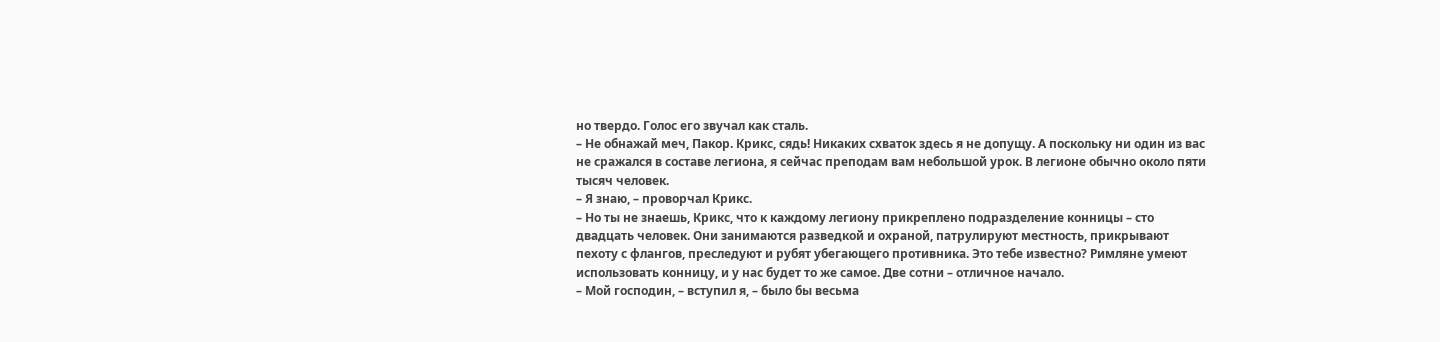но твердо. Голос его звучал как сталь.
– Не обнажай меч, Пакор. Крикс, сядь! Никаких схваток здесь я не допущу. А поскольку ни один из вас не сражался в составе легиона, я сейчас преподам вам небольшой урок. В легионе обычно около пяти тысяч человек.
– Я знаю, – проворчал Крикс.
– Но ты не знаешь, Крикс, что к каждому легиону прикреплено подразделение конницы – сто двадцать человек. Они занимаются разведкой и охраной, патрулируют местность, прикрывают пехоту с флангов, преследуют и рубят убегающего противника. Это тебе известно? Римляне умеют использовать конницу, и у нас будет то же самое. Две сотни – отличное начало.
– Мой господин, – вступил я, – было бы весьма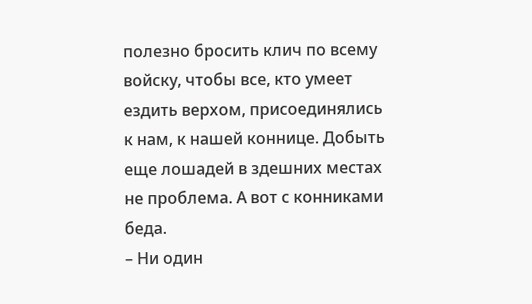полезно бросить клич по всему войску, чтобы все, кто умеет ездить верхом, присоединялись к нам, к нашей коннице. Добыть еще лошадей в здешних местах не проблема. А вот с конниками беда.
– Ни один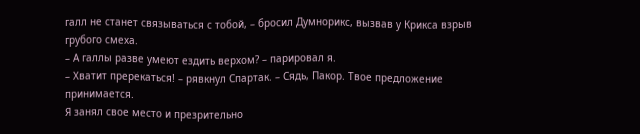галл не станет связываться с тобой, – бросил Думнорикс, вызвав у Крикса взрыв грубого смеха.
– А галлы разве умеют ездить верхом? – парировал я.
– Хватит пререкаться! – рявкнул Спартак. – Сядь, Пакор. Твое предложение принимается.
Я занял свое место и презрительно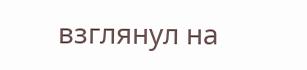взглянул на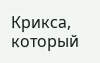Крикса, который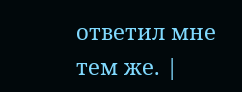ответил мне тем же. |